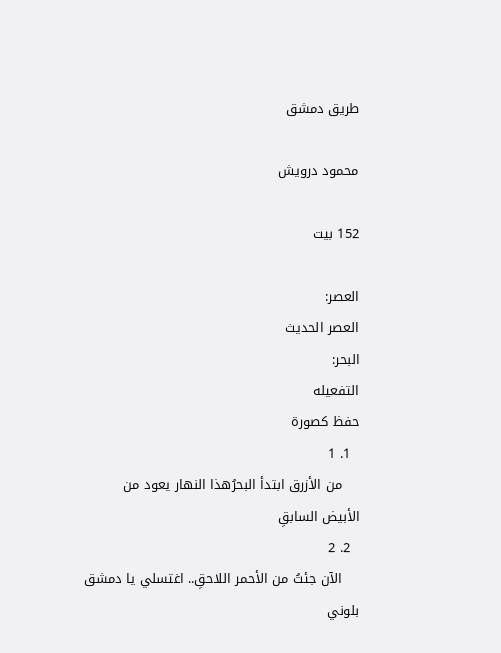طريق دمشق

محمود درويش

152 بيت

العصر:
العصر الحديث
البحر:
التفعيله
حفظ كصورة
  1. 1
    من الأزرق ابتدأ البحرُهذا النهار يعود من الأبيض السابقِ
  2. 2
    الآن جئتُ من الأحمر اللاحقِ.. اغتسلي يا دمشق بلوني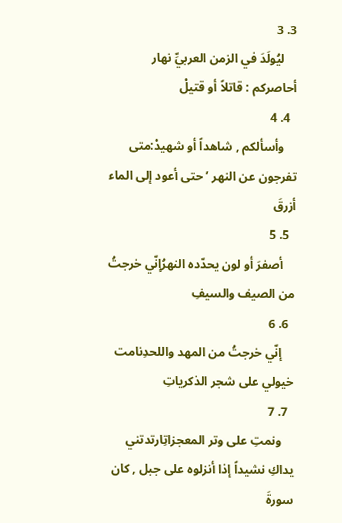3. 3
    ليُولَدَ في الزمن العربيِّ نهار أحاصركم : قاتلاً أو قتيلْ
  4. 4
    وأسألكم , شاهداً أو شهيدْ:متى تفرجون عن النهر ’ حتى أعود إلى الماء أزرقَ
  5. 5
    أصفرَ أو لون يحدّده النهرُإنّي خرجتُ من الصيف والسيفِ
  6. 6
    إنّي خرجتُ من المهد واللحدِنامت خيولي على شجر الذكرياتِ
  7. 7
    ونمتِ على وتر المعجزاتِارتدتني يداكِ نشيداً إذا أنزلوه على جبل , كان سورةَ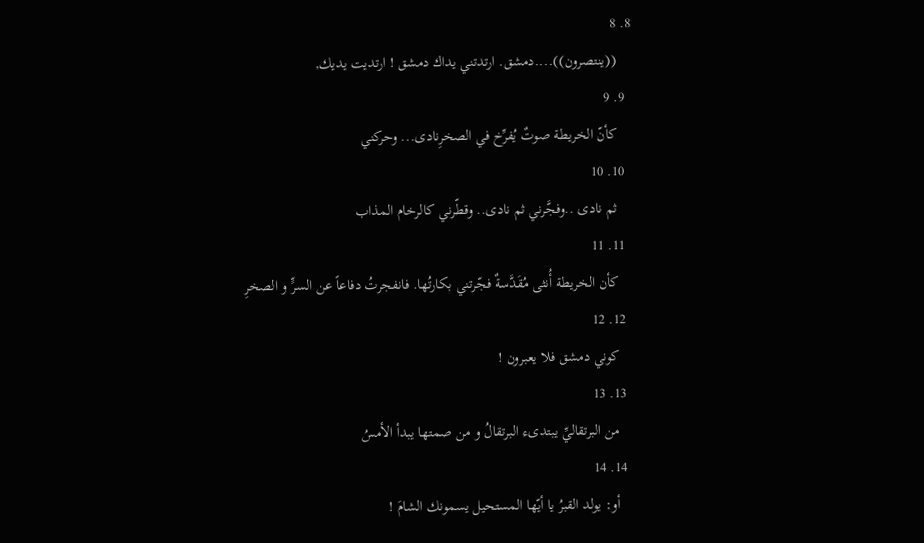8. 8
    ((ينتصرون))....دمشق. ارتدتني يداك دمشق ! ارتديت يديك,
  9. 9
    كأنّ الخريطة صوتٌ يُفرِّخ في الصخرِنادى... وحركني
  10. 10
    ثم نادى ..وفجَّرني ثم نادى.. وقطّرني كالرخام المذاب
  11. 11
    كأن الخريطة أُنثى مُقَدَّسةٌ فجّرتني بكارتُها. فانفجرتُ دفاعاً عن السرٍّ و الصخرِ
  12. 12
    كوني دمشق فلا يعبرون !
  13. 13
    من البرتقاليِّ يبتدىء البرتقالُ و من صمتها يبدأ الأمسُ
  14. 14
    أو: يولد القبرُ يا أيّها المستحيل يسمونك الشامَ !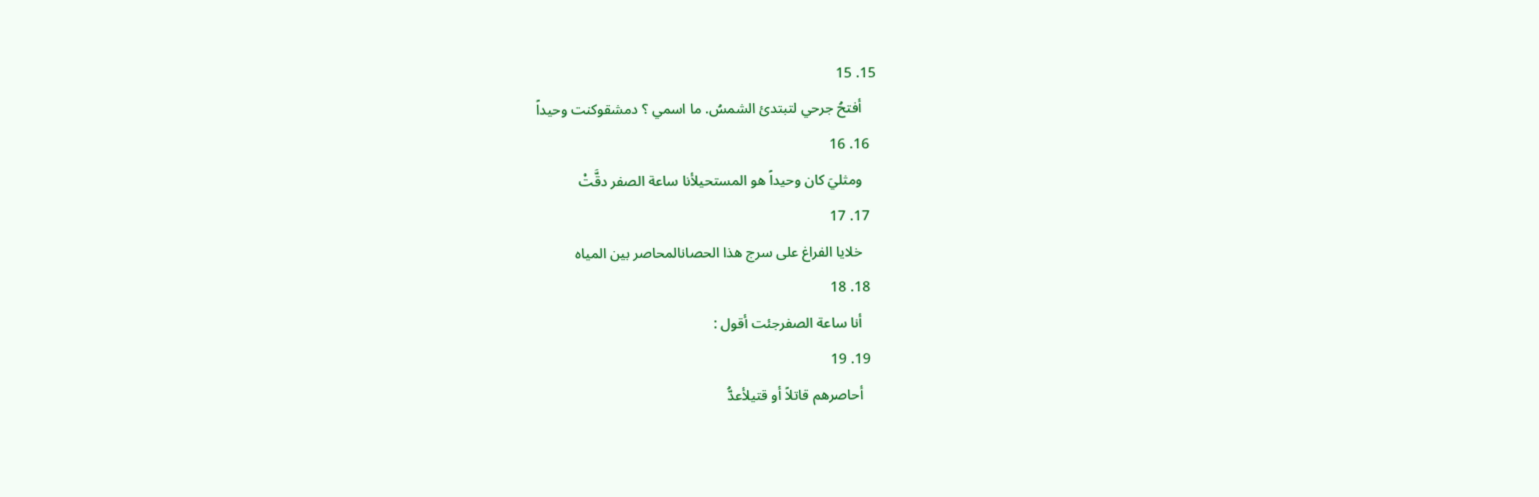15. 15
    أفتحُ جرحي لتبتدئ الشمسُ. ما اسمي ؟ دمشقوكنت وحيداً
  16. 16
    ومثليَ كان وحيداً هو المستحيلأنا ساعة الصفر دقَّتْ
  17. 17
    خلايا الفراغ على سرج هذا الحصانالمحاصر بين المياه
  18. 18
    أنا ساعة الصفرجئت أقول :
  19. 19
    أحاصرهم قاتلاً أو قتيلأعدُّ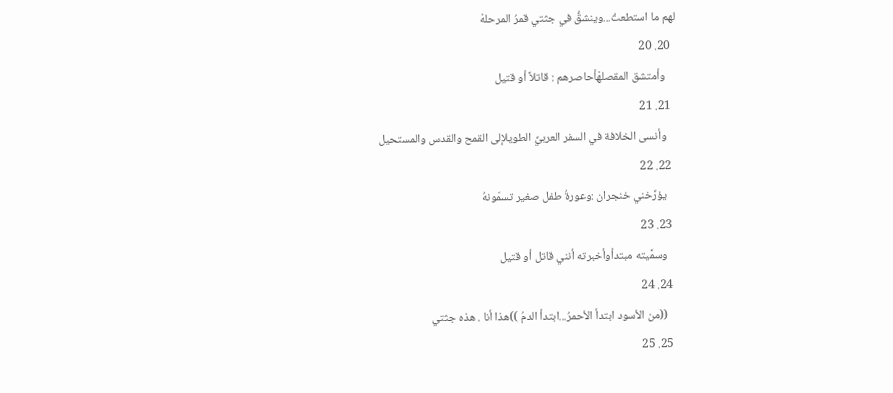لهم ما استطعتُ...وينشقُّ في جثتي قمرُ المرحلهْ
  20. 20
    وأمتشق المقصلهْأحاصرهم : قاتلاً أو قتيل
  21. 21
    وأنسى الخلافة في السفر العربيِّ الطويلإلى القمح والقدس والمستحيل
  22. 22
    يؤرِّخني خنجران :وعورةُ طفل صغير تسمّونهُ
  23. 23
    وسمَّيته مبتدأوأخبرته أنني قاتل أو قتيل
  24. 24
    ((من الأسود ابتدأ الأحمرُ...ابتدأ الدمُ ))هذا أنا . هذه جثتي
  25. 25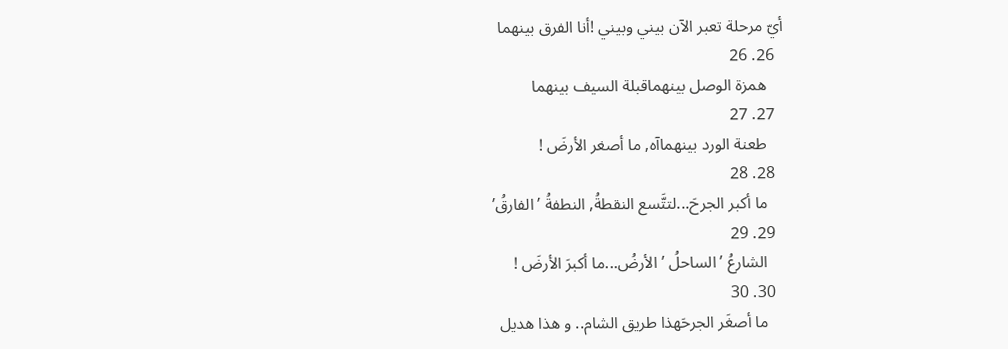أيّ مرحلة تعبر الآن بيني وبيني !أنا الفرق بينهما
  26. 26
    همزة الوصل بينهماقبلة السيف بينهما
  27. 27
    طعنة الورد بينهماآه, ما أصغر الأرضَ !
  28. 28
    ما أكبر الجرحَ...لتتَّسع النقطةُ, النطفةُ ’ الفارقُ’
  29. 29
    الشارعُ ’ الساحلُ ’ الأرضُ...ما أكبرَ الأرضَ !
  30. 30
    ما أصغَر الجرحَهذا طريق الشام.. و هذا هديل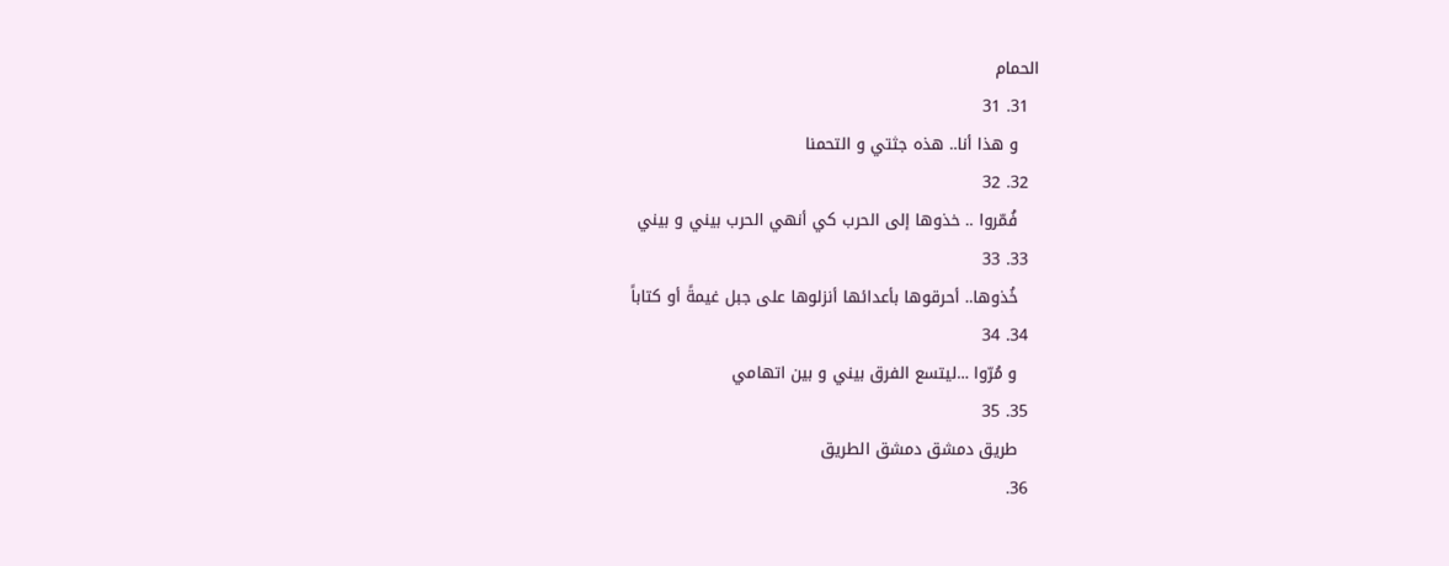الحمام
  31. 31
    و هذا أنا.. هذه جثتي و التحمنا
  32. 32
    فُمّروا .. خذوها إلى الحرب كي أنهي الحرب بيني و بيني
  33. 33
    خُذوها.. أحرقوها بأعدائها أنزلوها على جبل غيمةً أو كتاباً
  34. 34
    و مُرّوا ...ليتسع الفرق بيني و بين اتهامي
  35. 35
    طريق دمشق دمشق الطريق
  36.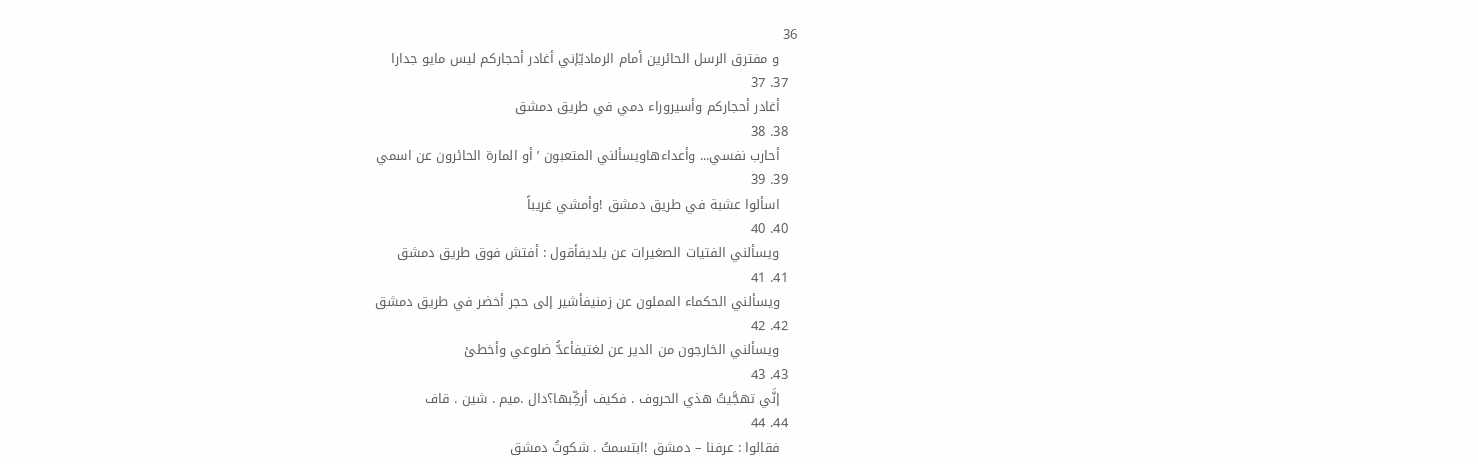36
    و مفترق الرسل الحائرين أمام الرماديّإني أغادر أحجاركم ليس مايو جدارا
  37. 37
    أغادر أحجاركم وأسيروراء دمي في طريق دمشق
  38. 38
    أحارب نفسي... وأعداءهاويسألني المتعبون ’ أو المارة الحائرون عن اسمي
  39. 39
    اسألوا عشبة في طريق دمشق !وأمشي غريباً
  40. 40
    ويسألني الفتيات الصغيرات عن بلديفأقول : أفتش فوق طريق دمشق
  41. 41
    ويسألني الحكماء المملون عن زمنيفأشير إلى حجر أخضر في طريق دمشق
  42. 42
    ويسألني الخارجون من الدير عن لغتيفأعدُّ ضلوعي وأخطئ
  43. 43
    إنَّي تهجَّيتُ هذي الحروف . فكيف أركِّبها؟دال .ميم . شين . قاف
  44. 44
    فقالوا : عرفنا – دمشق !ابتسمتُ . شكوتُ دمشق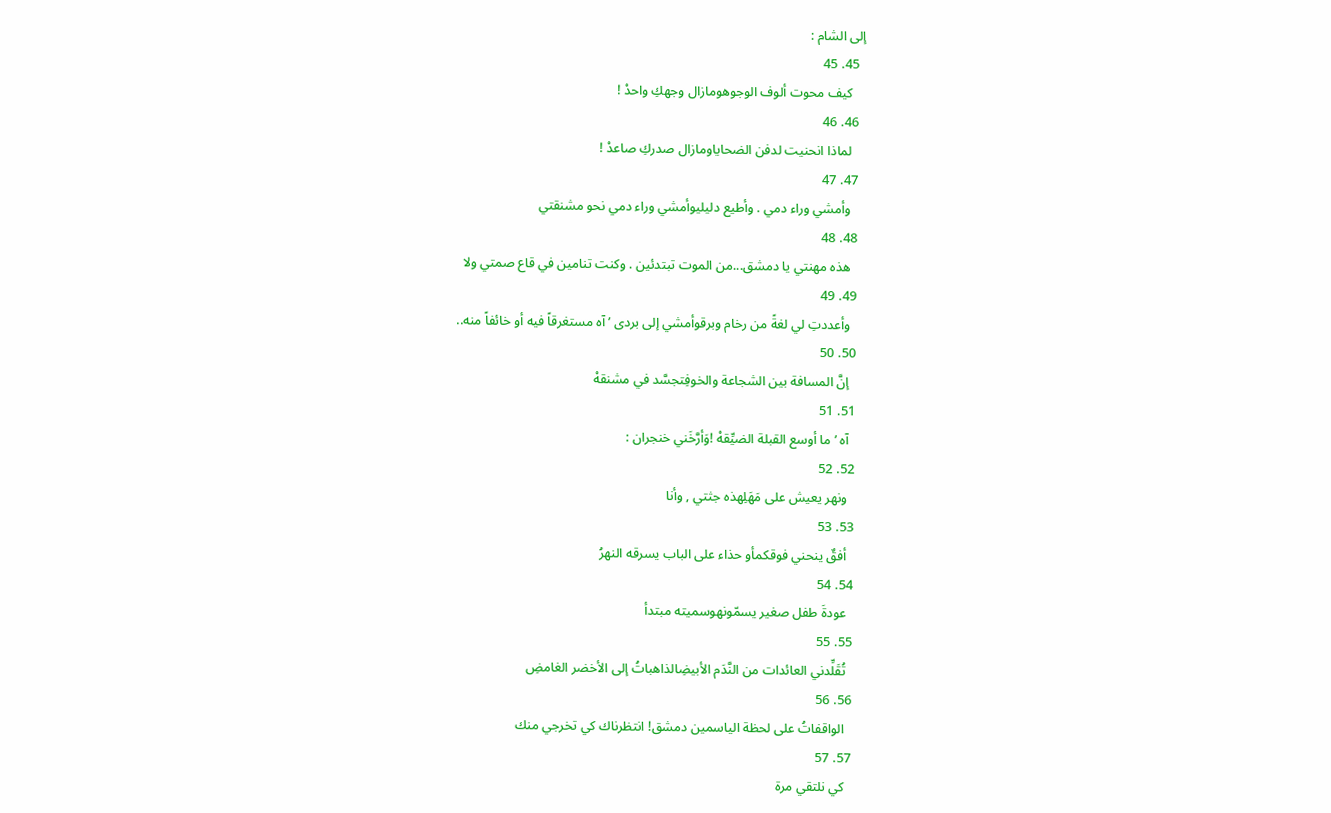إلى الشام :
  45. 45
    كيف محوت ألوف الوجوهومازال وجهكِ واحدْ !
  46. 46
    لماذا انحنيت لدفن الضحاياومازال صدركِ صاعدْ !
  47. 47
    وأمشي وراء دمي . وأطيع دليليوأمشي وراء دمي نحو مشنقتي
  48. 48
    هذه مهنتي يا دمشق...من الموت تبتدئين . وكنت تنامين في قاع صمتي ولا
  49. 49
    وأعددتِ لي لغةً من رخام وبرقوأمشي إلى بردى ’ آه مستغرقاً فيه أو خائفاً منه..
  50. 50
    إنَّ المسافة بين الشجاعة والخوفِتجسَّد في مشنقهْ
  51. 51
    آه ’ ما أوسع القبلة الضيِّقهْ !وَأرَّخَني خنجران :
  52. 52
    ونهر يعيش على مَهَلِهذه جثتي , وأنا
  53. 53
    أفقٌ ينحني فوقكمأو حذاء على الباب يسرقه النهرُ
  54. 54
    عودةَ طفل صغير يسمّونهوسميته مبتدأ
  55. 55
    تُقَلِّدني العائدات من النَّدَم الأبيضِالذاهباتُ إلى الأخضر الغامضِ
  56. 56
    الواقفاتُ على لحظة الياسمين دمشق! انتظرناك كي تخرجي منك
  57. 57
    كي نلتقي مرة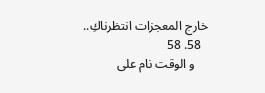خارج المعجزات انتظرناكِ..
  58. 58
    و الوقت نام على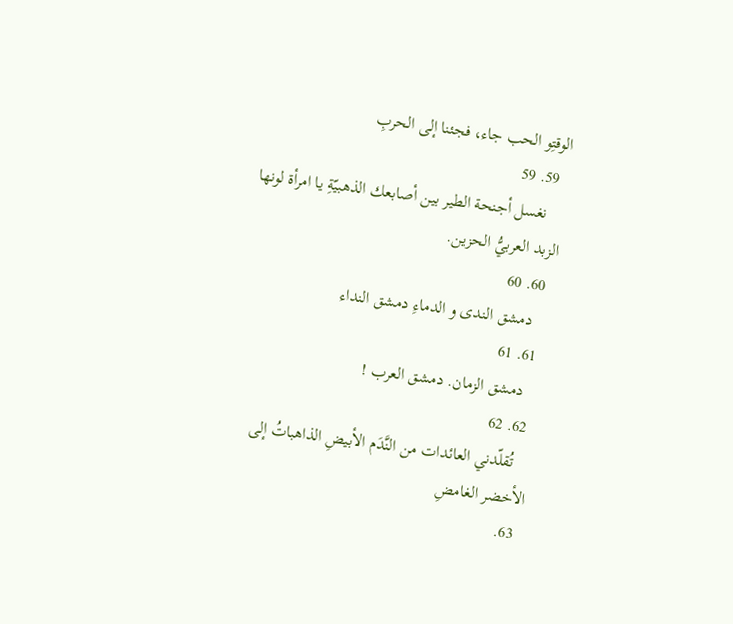الوقتِو الحب جاء، فجئنا إلى الحربِ
  59. 59
    نغسل أجنحة الطير بين أصابعك الذهبيّةِ يا امرأة لونها الزبد العربيُّ الحزين.
  60. 60
    دمشق الندى و الدماءِ دمشق النداء
  61. 61
    دمشق الزمان. دمشق العرب !
  62. 62
    تُقلّدني العائدات من النَّدَم الأبيضِ الذاهباتُ إلى الأخضر الغامضِ
  63.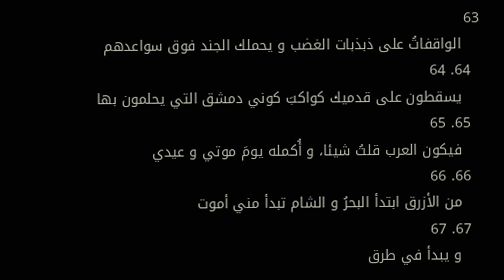63
    الواقفاتُ على ذبذبات الغضب و يحملك الجند فوق سواعدهم
  64. 64
    يسقطون على قدميك كواكبَ كوني دمشق التي يحلمون بها
  65. 65
    فيكون العرب قلتُ شيئا، و أُكمله يومَ موتي و عيدي
  66. 66
    من الأزرق ابتدأ البحرُ و الشام تبدأ مني أموت
  67. 67
    و يبدأ في طرق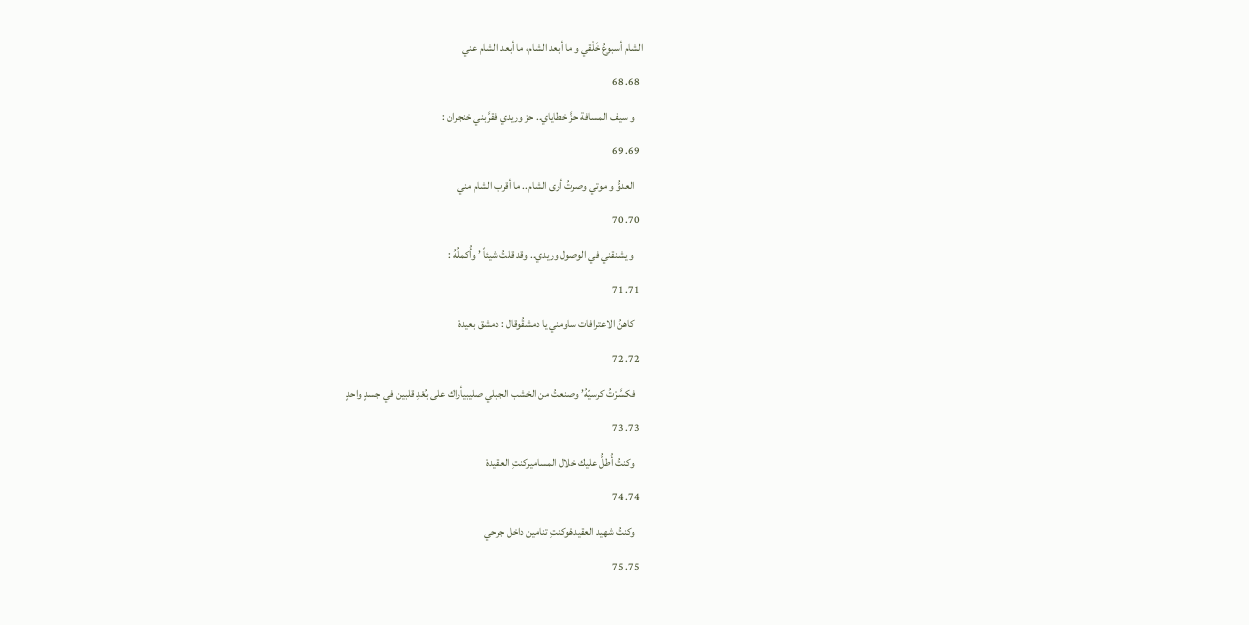الشام أسبوعُ خَلْقي و ما أبعد الشام، ما أبعد الشام عني
  68. 68
    و سيف المسافة حزَّ خطاياي.. حز وريدي فقرَّبني خنجران :
  69. 69
    العدوُّ و موتي وصرتُ أرى الشام.. ما أقرب الشام مني
  70. 70
    و يشنقني في الوصول وريدي.. وقد قلتُ شيئاً ’ وأُكملُهُ :
  71. 71
    كاهنُ الاعترافات ساومني يا دمشقُوقال : دمشق بعيدهْ
  72. 72
    فكسَّرْتُ كرسيّهُ’ وصنعتُ من الخشب الجبلي صليبيأراك على بُعْدِ قلبين في جسدٍ واحدٍ
  73. 73
    وكنتُ أُطلُّ عليك خلال المساميركنتِ العقيدهْ
  74. 74
    وكنتُ شهيد العقيدهْوكنتِ تنامين داخل جرحي
  75. 75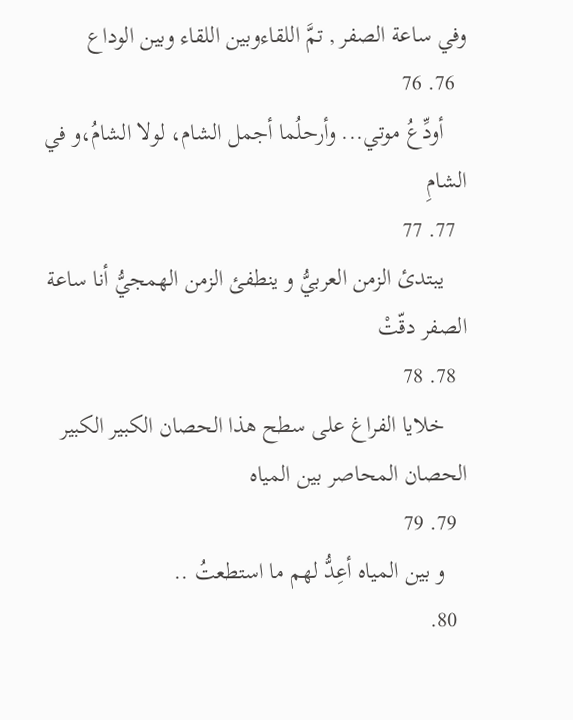وفي ساعة الصفر , تمَّ اللقاءوبين اللقاء وبين الوداع
  76. 76
    أودِّعُ موتي... وأرحلُما أجمل الشام، لولا الشامُ،و في الشامِ
  77. 77
    يبتدئ الزمن العربيُّ و ينطفئ الزمن الهمجيُّ أنا ساعة الصفر دقّتْ
  78. 78
    خلايا الفراغ على سطح هذا الحصان الكبير الكبير الحصان المحاصر بين المياه
  79. 79
    و بين المياه أعِدُّ لهم ما استطعتُ ..
  80.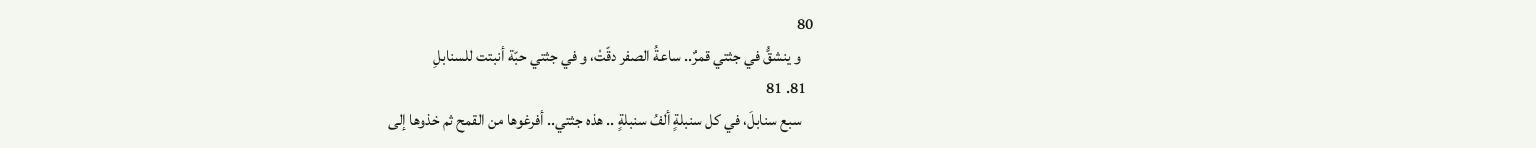80
    و ينشقُّ في جثتي قمرٌ.. ساعةُ الصفر دقّتْ، و في جثتي حبّة أنبتت للسنابلِ
  81. 81
    سبع سنابلَ، في كل سنبلةٍ ألفُ سنبلةٍ .. هذه جثتي.. أفرغوها من القمح ثم خذوها إلى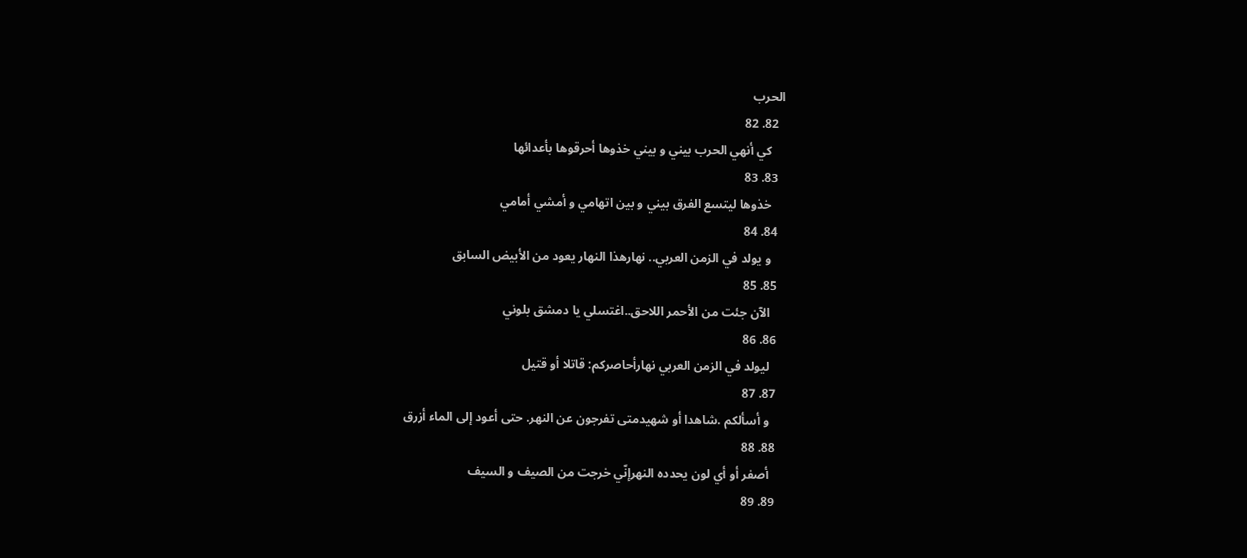الحرب
  82. 82
    كي أنهي الحرب بيني و بيني خذوها أحرقوها بأعدائها
  83. 83
    خذوها ليتسع الفرق بيني و بين اتهامي و أمشي أمامي
  84. 84
    و يولد في الزمن العربي.. نهارهذا النهار يعود من الأبيض السابق
  85. 85
    الآن جئت من الأحمر اللاحق..اغتسلي يا دمشق بلوني
  86. 86
    ليولد في الزمن العربي نهارأحاصركم: قاتلا أو قتيل
  87. 87
    و أسألكم .شاهدا أو شهيدمتى تفرجون عن النهر. حتى أعود إلى الماء أزرق
  88. 88
    أصفر أو أي لون يحدده النهرإنّي خرجت من الصيف و السيف
  89. 89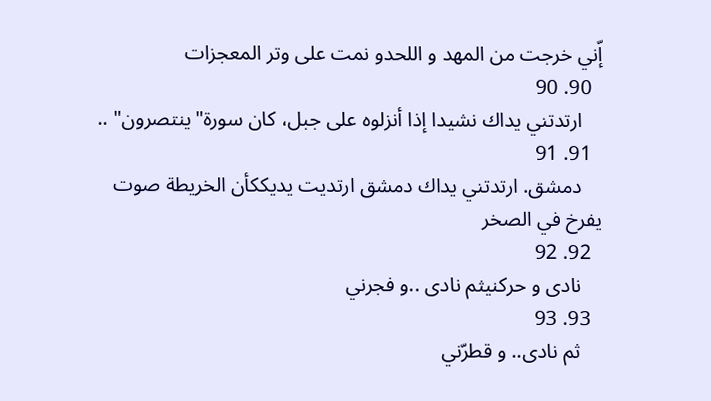إّني خرجت من المهد و اللحدو نمت على وتر المعجزات
  90. 90
    ارتدتني يداك نشيدا إذا أنزلوه على جبل، كان سورة"ينتصرون" ..
  91. 91
    دمشق. ارتدتني يداك دمشق ارتديت يديككأن الخريطة صوت يفرخ في الصخر
  92. 92
    نادى و حركنيثم نادى ..و فجرني
  93. 93
    ثم نادى.. و قطرّني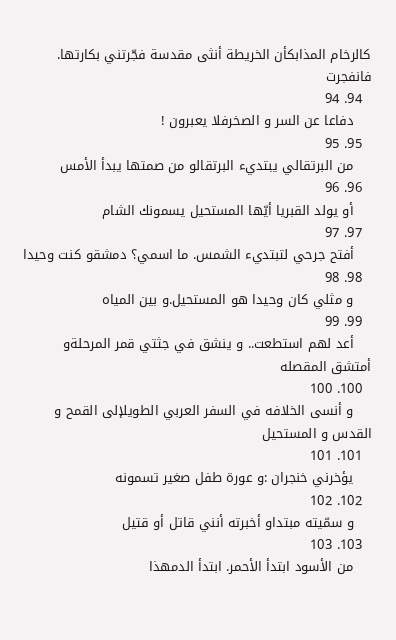كالرخام المذابكأن الخريطة أنثى مقدسة فجّرتني بكارتها. فانفجرت
  94. 94
    دفاعا عن السر و الصخرفلا يعبرون !
  95. 95
    من البرتقالي يبتديء البرتقالو من صمتها يبدأ الأمس
  96. 96
    أو يولد القبريا أيّها المستحيل يسمونك الشام
  97. 97
    أفتح جرحي لتبتديء الشمس. ما اسمي؟ دمشقو كنت وحيدا
  98. 98
    و مثلي كان وحيدا هو المستحيل.و بين المياه
  99. 99
    أعد لهم استطعت.. و ينشق في جثتي قمر المرحلةو أمتشق المقصله
  100. 100
    و أنسى الخلافه في السفر العربي الطويلإلى القمح و القدس و المستحيل
  101. 101
    يؤخرني خنجران :و عورة طفل صغير تسمونه
  102. 102
    و سمّيته مبتداو أخبرته أنني قاتل أو قتيل
  103. 103
    من الأسود ابتدأ الأحمر. ابتدأ الدمهذا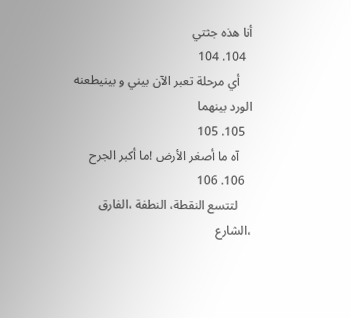أنا هذه جثتي
  104. 104
    أي مرحلة تعبر الآن بيني و بينيطعنه الورد بينهما
  105. 105
    آه ما أصغر الأرض !ما أكبر الجرح
  106. 106
    لتتسع النقطة، النطفة ،الفارق ،الشارع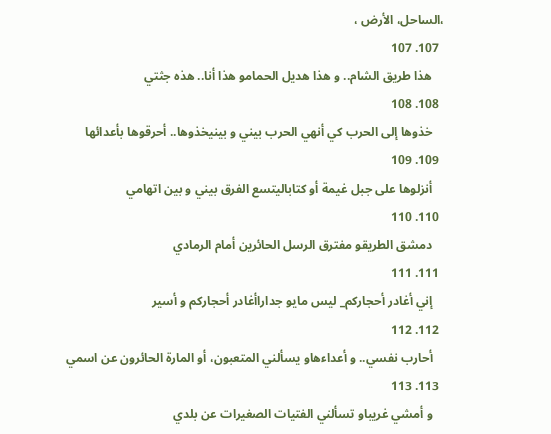،الساحل، الأرض ،
  107. 107
    هذا طريق الشام.. و هذا هديل الحمامو هذا أنا.. هذه جثتي
  108. 108
    خذوها إلى الحرب كي أنهي الحرب بيني و بينيخذوها.. أحرقوها بأعدائها
  109. 109
    أنزلوها على جبل غيمة أو كتاباليتسع الفرق بيني و بين اتهامي
  110. 110
    دمشق الطريقو مفترق الرسل الحائرين أمام الرمادي
  111. 111
    إني أغادر أحجاركم_ ليس مايو جداراأغادر أحجاركم و أسير
  112. 112
    أحارب نفسي.. و أعداءهاو يسألني المتعبون، أو المارة الحائرون عن اسمي
  113. 113
    و أمشي غريباو تسألني الفتيات الصغيرات عن بلدي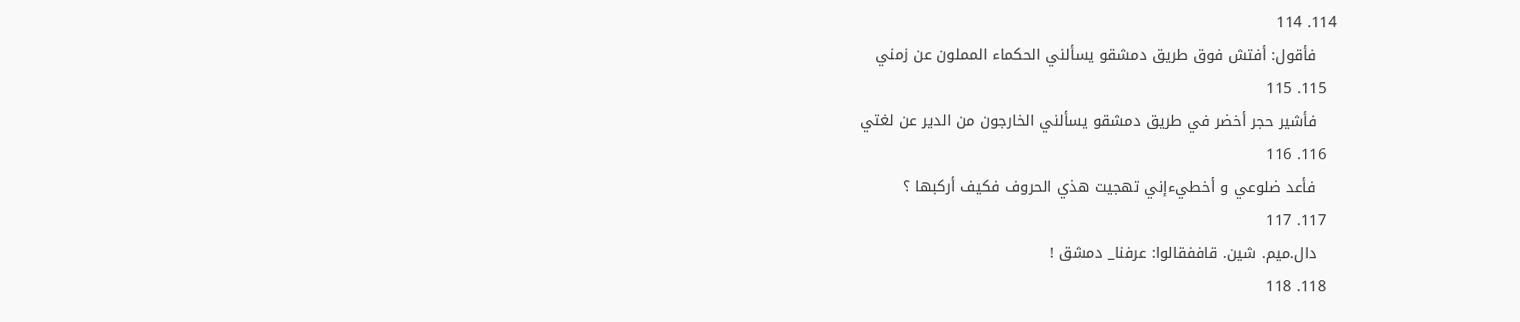114. 114
    فأقول: أفتش فوق طريق دمشقو يسألني الحكماء المملون عن زمني
  115. 115
    فأشير حجر أخضر في طريق دمشقو يسألني الخارجون من الدير عن لغتي
  116. 116
    فأعد ضلوعي و أخطيءإني تهجيت هذي الحروف فكيف أركبها ؟
  117. 117
    دال.ميم. شين. قاففقالوا: عرفنا_ دمشق !
  118. 118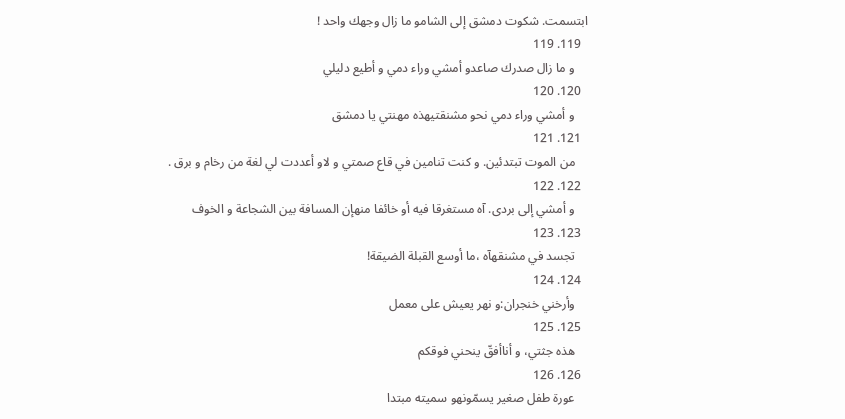ابتسمت. شكوت دمشق إلى الشامو ما زال وجهك واحد !
  119. 119
    و ما زال صدرك صاعدو أمشي وراء دمي و أطيع دليلي
  120. 120
    و أمشي وراء دمي نحو مشنقتيهذه مهنتي يا دمشق
  121. 121
    من الموت تبتدئين. و كنت تنامين في قاع صمتي و لاو أعددت لي لغة من رخام و برق .
  122. 122
    و أمشي إلى بردى. آه مستغرقا فيه أو خائفا منهإن المسافة بين الشجاعة و الخوف
  123. 123
    تجسد في مشنقهآه ،ما أوسع القبلة الضيقة!
  124. 124
    وأرخني خنجران:و نهر يعيش على معمل
  125. 125
    هذه جثتي، و أناأفقّ ينحني فوقكم
  126. 126
    عورة طفل صغير يسمّونهو سميته مبتدا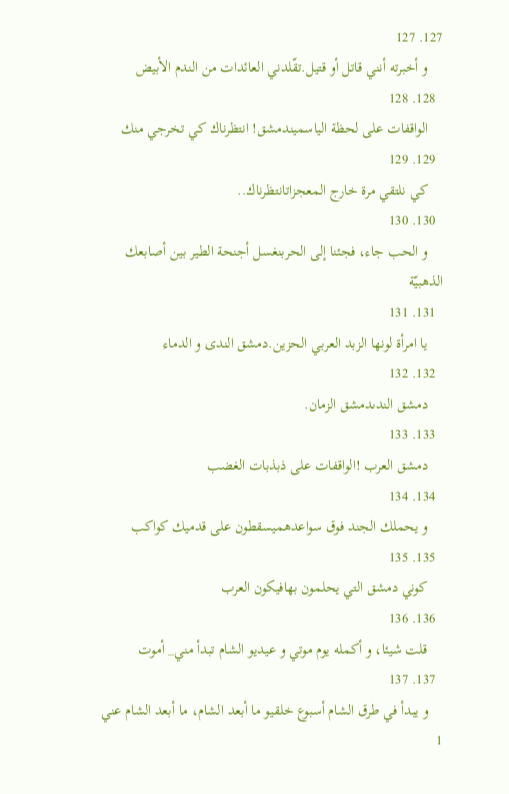127. 127
    و أخبرته أنني قاتل أو قتيل.تقّلدني العائدات من الندم الأبيض
  128. 128
    الواقفات على لحظة الياسميندمشق! انتظرناك كي تخرجي منك
  129. 129
    كي نلتقي مرة خارج المعجزاتانتظرناك..
  130. 130
    و الحب جاء، فجئنا إلى الحربنغسل أجنحة الطير بين أصابعك الذهبيّة
  131. 131
    يا امرأة لونها الزبد العربي الحزين.دمشق الندى و الدماء
  132. 132
    دمشق الندىدمشق الزمان.
  133. 133
    دمشق العرب !الواقفات على ذبذبات الغضب
  134. 134
    و يحملك الجند فوق سواعدهميسقطون على قدميك كواكب
  135. 135
    كوني دمشق التي يحلمون بهافيكون العرب
  136. 136
    قلت شيئا، و أكمله يوم موتي و عيديو الشام تبدأ مني_ أموت
  137. 137
    و يبدأ في طرق الشام أسبوع خلقيو ما أبعد الشام، ما أبعد الشام عني 1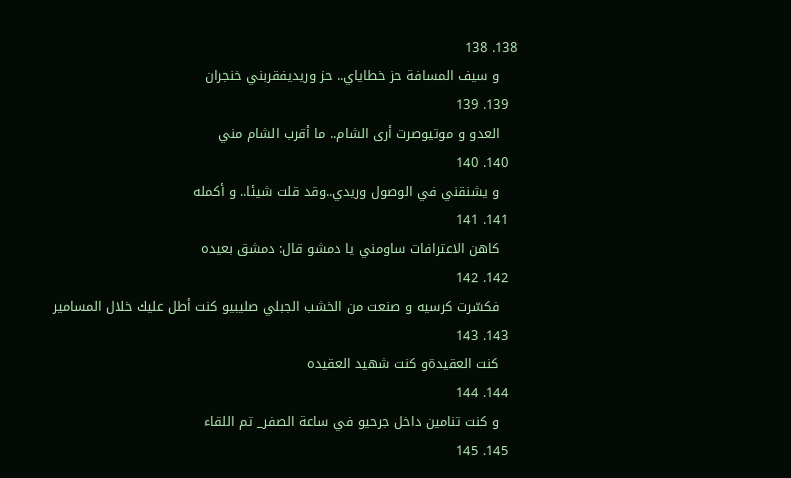138. 138
    و سيف المسافة حز خطاياي.. حز وريديفقربني خنجران
  139. 139
    العدو و موتيوصرت أرى الشام.. ما أقرب الشام مني
  140. 140
    و يشنقني في الوصول وريدي..وقد قلت شيئا.. و أكمله
  141. 141
    كاهن الاعترافات ساومني يا دمشو قال: دمشق بعيده
  142. 142
    فكسّرت كرسيه و صنعت من الخشب الجبلي صليبيو كنت أطل عليك خلال المسامير
  143. 143
    كنت العقيدةو كنت شهيد العقيده
  144. 144
    و كنت تنامين داخل جرحيو في ساعة الصفر_ تم اللقاء
  145. 145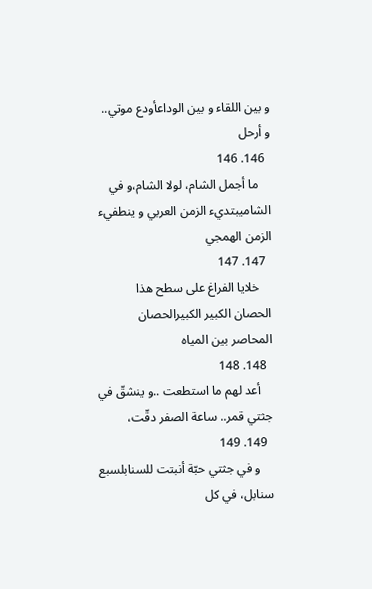و بين اللقاء و بين الوداعأودع موتي.. و أرحل
  146. 146
    ما أجمل الشام، لولا الشام،و في الشاميبتديء الزمن العربي و ينطفيء الزمن الهمجي
  147. 147
    خلايا الفراغ على سطح هذا الحصان الكبير الكبيرالحصان المحاصر بين المياه
  148. 148
    أعد لهم ما استطعت ..و ينشقّ في جثتي قمر.. ساعة الصفر دقّت،
  149. 149
    و في جثتي حبّة أنبتت للسنابلسبع سنابل، في كل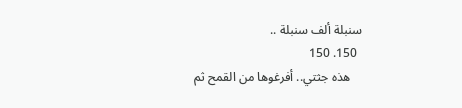سنبلة ألف سنبلة ..
  150. 150
    هذه جثتي.. أفرغوها من القمح ثم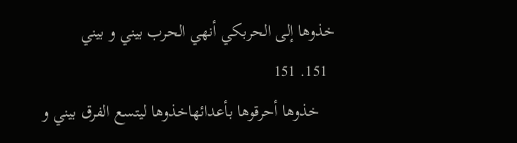خذوها إلى الحربكي أنهي الحرب بيني و بيني
  151. 151
    خذوها أحرقوها بأعدائهاخذوها ليتسع الفرق بيني و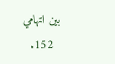بين اتهامي
  152.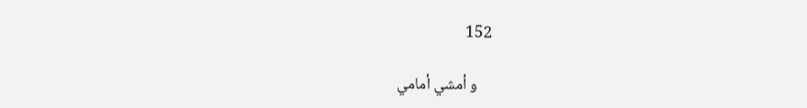152

    و أمشي أمامي